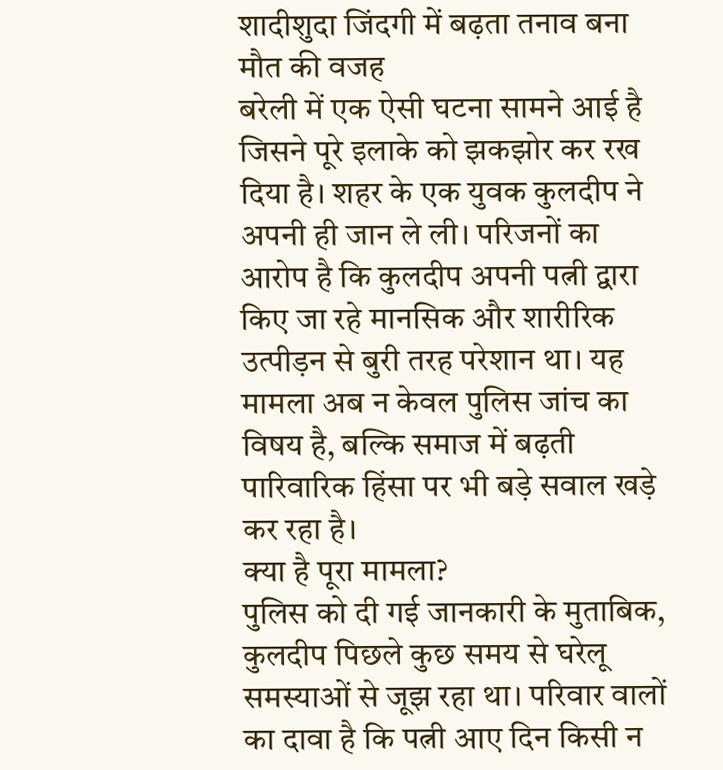शादीशुदा जिंदगी में बढ़ता तनाव बना मौत की वजह
बरेली में एक ऐसी घटना सामने आई है जिसने पूरे इलाके को झकझोर कर रख दिया है। शहर के एक युवक कुलदीप ने अपनी ही जान ले ली। परिजनों का आरोप है कि कुलदीप अपनी पत्नी द्वारा किए जा रहे मानसिक और शारीरिक उत्पीड़न से बुरी तरह परेशान था। यह मामला अब न केवल पुलिस जांच का विषय है, बल्कि समाज में बढ़ती पारिवारिक हिंसा पर भी बड़े सवाल खड़े कर रहा है।
क्या है पूरा मामला?
पुलिस को दी गई जानकारी के मुताबिक, कुलदीप पिछले कुछ समय से घरेलू समस्याओं से जूझ रहा था। परिवार वालों का दावा है कि पत्नी आए दिन किसी न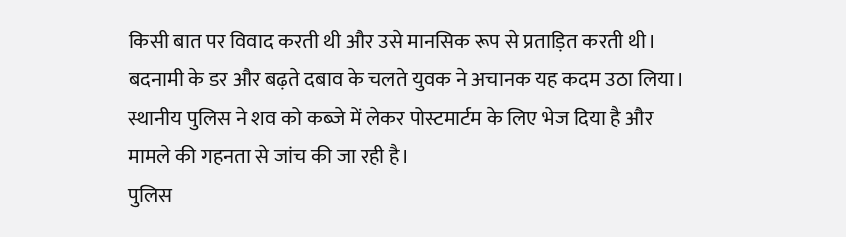किसी बात पर विवाद करती थी और उसे मानसिक रूप से प्रताड़ित करती थी। बदनामी के डर और बढ़ते दबाव के चलते युवक ने अचानक यह कदम उठा लिया। स्थानीय पुलिस ने शव को कब्जे में लेकर पोस्टमार्टम के लिए भेज दिया है और मामले की गहनता से जांच की जा रही है।
पुलिस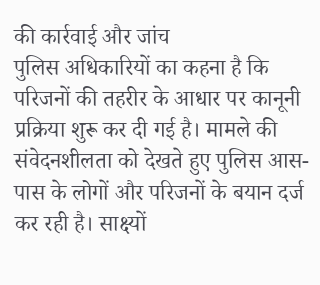की कार्रवाई और जांच
पुलिस अधिकारियों का कहना है कि परिजनों की तहरीर के आधार पर कानूनी प्रक्रिया शुरू कर दी गई है। मामले की संवेदनशीलता को देखते हुए पुलिस आस-पास के लोगों और परिजनों के बयान दर्ज कर रही है। साक्ष्यों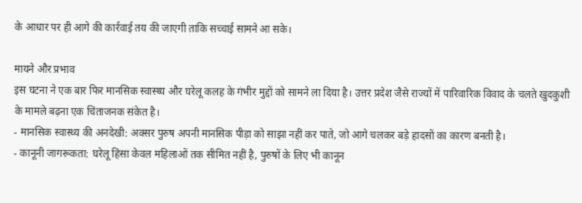के आधार पर ही आगे की कार्रवाई तय की जाएगी ताकि सच्चाई सामने आ सके।

मायने और प्रभाव
इस घटना ने एक बार फिर मानसिक स्वास्थ्य और घरेलू कलह के गंभीर मुद्दों को सामने ला दिया है। उत्तर प्रदेश जैसे राज्यों में पारिवारिक विवाद के चलते खुदकुशी के मामले बढ़ना एक चिंताजनक संकेत है।
- मानसिक स्वास्थ्य की अनदेखी: अक्सर पुरुष अपनी मानसिक पीड़ा को साझा नहीं कर पाते, जो आगे चलकर बड़े हादसों का कारण बनती है।
- कानूनी जागरूकता: घरेलू हिंसा केवल महिलाओं तक सीमित नहीं है, पुरुषों के लिए भी कानून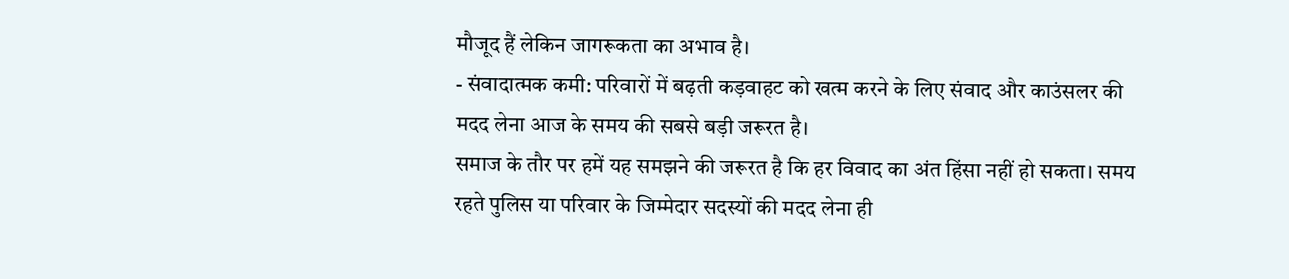मौजूद हैं लेकिन जागरूकता का अभाव है।
- संवादात्मक कमी: परिवारों में बढ़ती कड़वाहट को खत्म करने के लिए संवाद और काउंसलर की मदद लेना आज के समय की सबसे बड़ी जरूरत है।
समाज के तौर पर हमें यह समझने की जरूरत है कि हर विवाद का अंत हिंसा नहीं हो सकता। समय रहते पुलिस या परिवार के जिम्मेदार सदस्यों की मदद लेना ही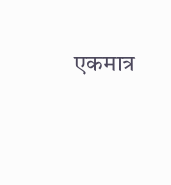एकमात्र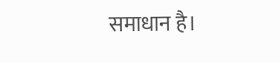समाधान है।